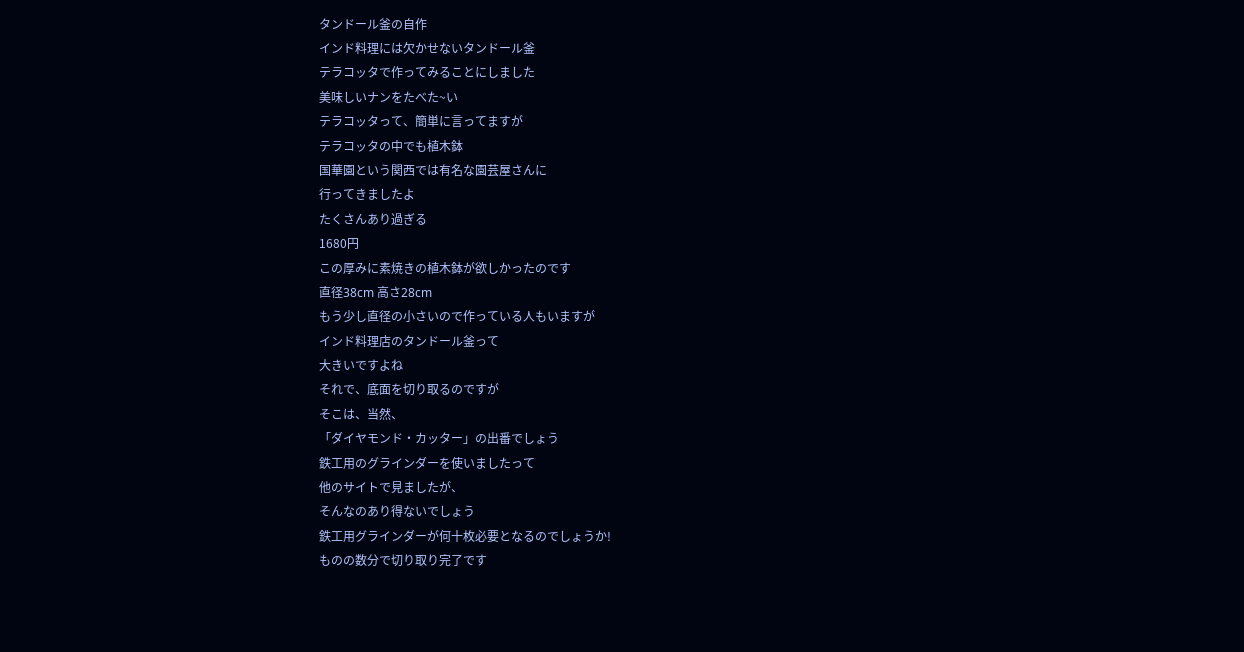タンドール釜の自作
インド料理には欠かせないタンドール釜
テラコッタで作ってみることにしました
美味しいナンをたべた~い
テラコッタって、簡単に言ってますが
テラコッタの中でも植木鉢
国華園という関西では有名な園芸屋さんに
行ってきましたよ
たくさんあり過ぎる
1680円
この厚みに素焼きの植木鉢が欲しかったのです
直径38cm 高さ28cm
もう少し直径の小さいので作っている人もいますが
インド料理店のタンドール釜って
大きいですよね
それで、底面を切り取るのですが
そこは、当然、
「ダイヤモンド・カッター」の出番でしょう
鉄工用のグラインダーを使いましたって
他のサイトで見ましたが、
そんなのあり得ないでしょう
鉄工用グラインダーが何十枚必要となるのでしょうか!
ものの数分で切り取り完了です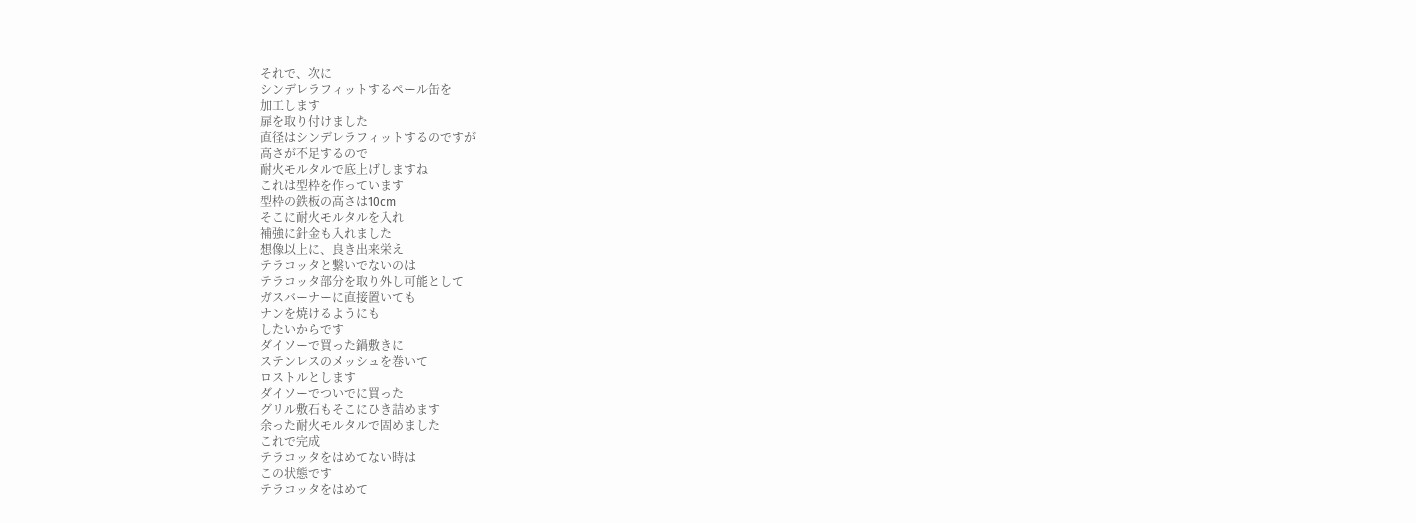それで、次に
シンデレラフィットするペール缶を
加工します
扉を取り付けました
直径はシンデレラフィットするのですが
高さが不足するので
耐火モルタルで底上げしますね
これは型枠を作っています
型枠の鉄板の高さは10cm
そこに耐火モルタルを入れ
補強に針金も入れました
想像以上に、良き出来栄え
テラコッタと繋いでないのは
テラコッタ部分を取り外し可能として
ガスバーナーに直接置いても
ナンを焼けるようにも
したいからです
ダイソーで買った鍋敷きに
ステンレスのメッシュを巻いて
ロストルとします
ダイソーでついでに買った
グリル敷石もそこにひき詰めます
余った耐火モルタルで固めました
これで完成
テラコッタをはめてない時は
この状態です
テラコッタをはめて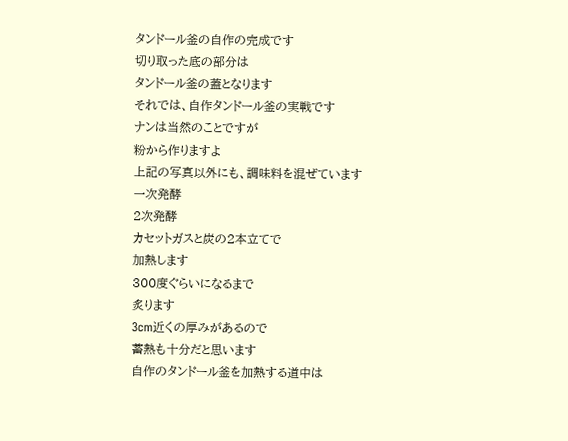タンドール釜の自作の完成です
切り取った底の部分は
タンドール釜の蓋となります
それでは、自作タンドール釜の実戦です
ナンは当然のことですが
粉から作りますよ
上記の写真以外にも、調味料を混ぜています
一次発酵
2次発酵
カセットガスと炭の2本立てで
加熱します
300度ぐらいになるまで
炙ります
3cm近くの厚みがあるので
蓄熱も十分だと思います
自作のタンドール釜を加熱する道中は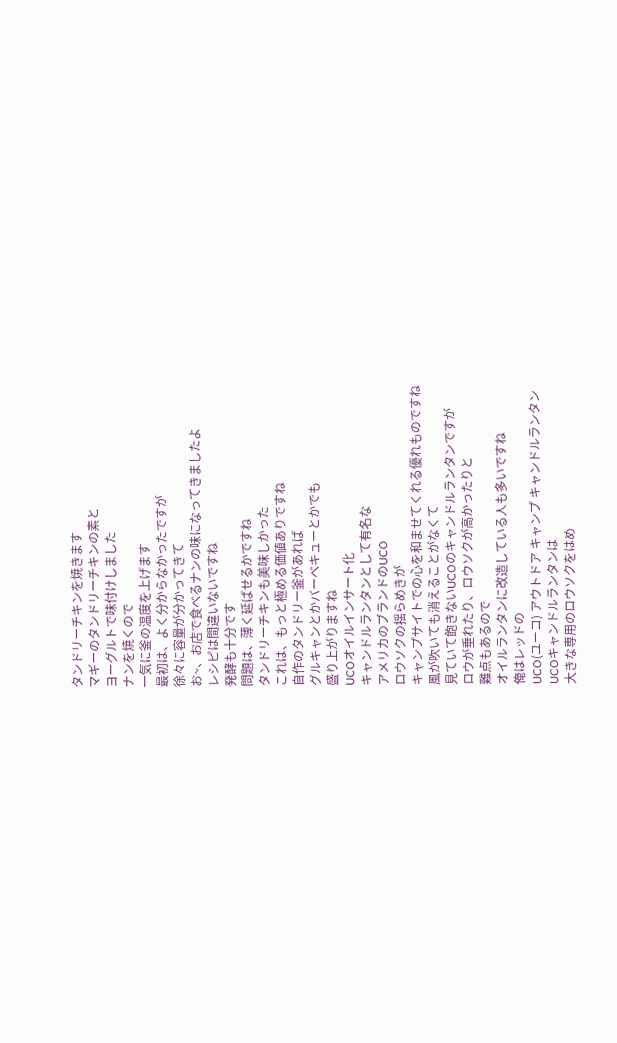タンドリーチキンを焼きます
マギーのタンドリーチキンの素と
ヨーグルトで味付けしました
ナンを焼くので
一気に釜の温度を上げます
最初は、よく分からなかったですが
徐々に容量が分かってきて
お~、お店で食べるナンの味になってきましたよ
レシピは間違いないですね
発酵も十分です
問題は、薄く延ばせるかですね
タンドリーチキンも美味しかった
これは、もっと極める価値ありですね
自作のタンドリー釜があれば
グルキャンとかバーベキューとかでも
盛り上がりますね
UCOオイルインサート化
キャンドルランタンとして有名な
アメリカのブランドのUCO
ロウソクの揺らめきが
キャンプサイトでの心を和ませてくれる優れものですね
風が吹いても消えることがなくて
見ていて飽きないUCOのキャンドルランタンですが
ロウが垂れたり、ロウソクが高かったりと
難点もあるので
オイルランタンに改造している人も多いですね
俺はレッドの
UCO(ユーコ) アウトドア キャンプ キャンドルランタン
UCOキャンドルランタンは
大きな専用のロウソクをはめ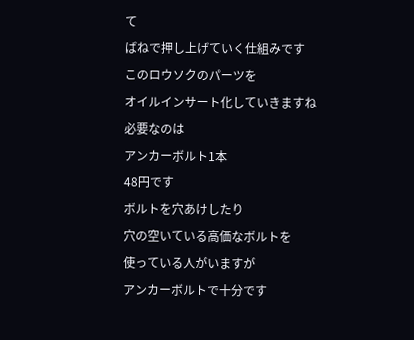て
ばねで押し上げていく仕組みです
このロウソクのパーツを
オイルインサート化していきますね
必要なのは
アンカーボルト1本
48円です
ボルトを穴あけしたり
穴の空いている高価なボルトを
使っている人がいますが
アンカーボルトで十分です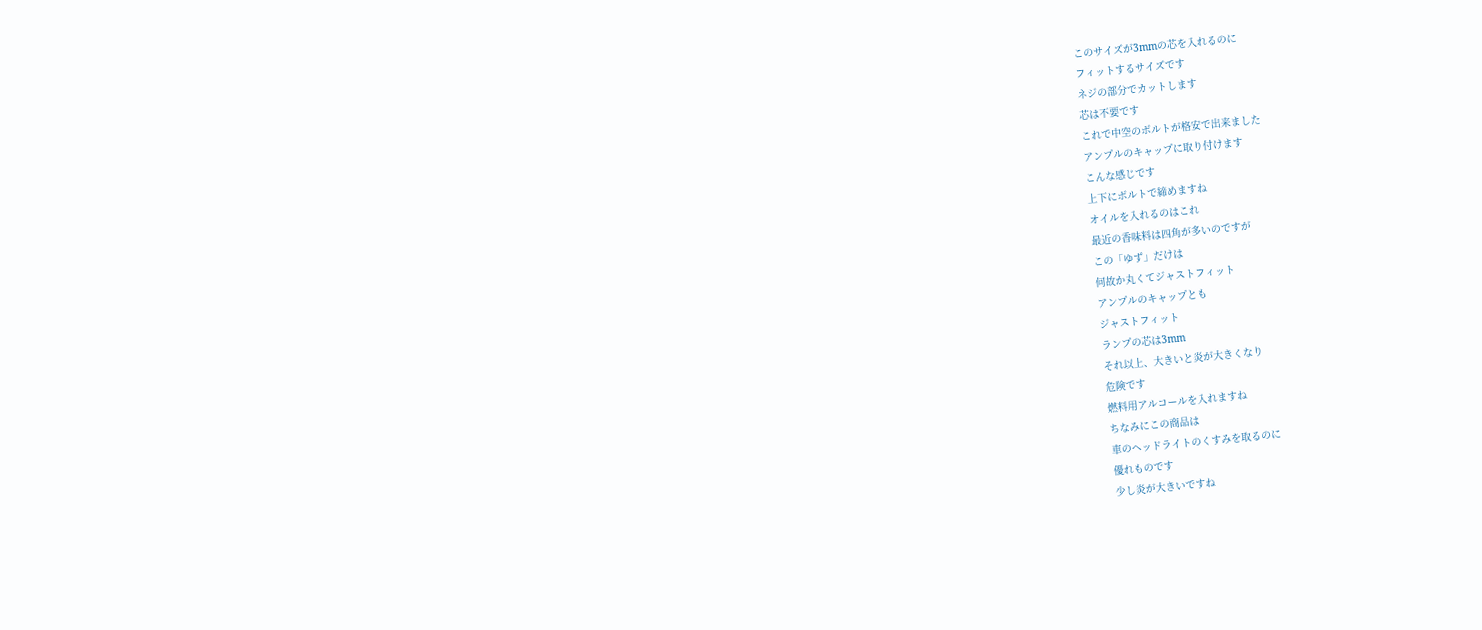このサイズが3mmの芯を入れるのに
フィットするサイズです
ネジの部分でカットします
芯は不要です
これで中空のボルトが格安で出来ました
アンプルのキャップに取り付けます
こんな感じです
上下にボルトで締めますね
オイルを入れるのはこれ
最近の香味料は四角が多いのですが
この「ゆず」だけは
何故か丸くてジャストフィット
アンプルのキャップとも
ジャストフィット
ランプの芯は3mm
それ以上、大きいと炎が大きくなり
危険です
燃料用アルコールを入れますね
ちなみにこの商品は
車のヘッドライトのくすみを取るのに
優れものです
少し炎が大きいですね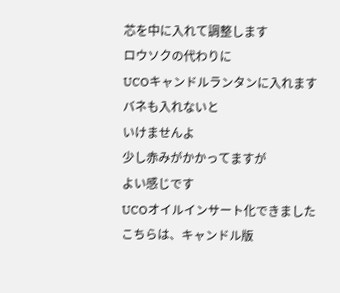芯を中に入れて調整します
ロウソクの代わりに
UCOキャンドルランタンに入れます
バネも入れないと
いけませんよ
少し赤みがかかってますが
よい感じです
UCOオイルインサート化できました
こちらは、キャンドル版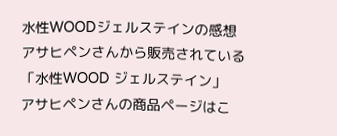水性WOODジェルステインの感想
アサヒペンさんから販売されている
「水性WOOD ジェルステイン」
アサヒペンさんの商品ページはこ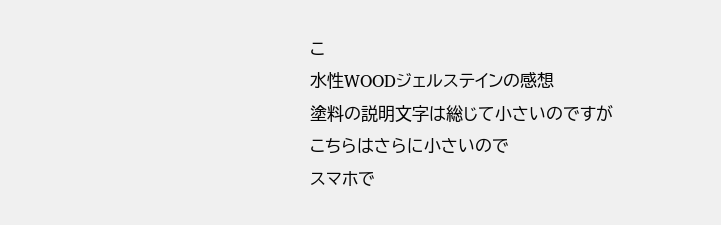こ
水性WOODジェルステインの感想
塗料の説明文字は総じて小さいのですが
こちらはさらに小さいので
スマホで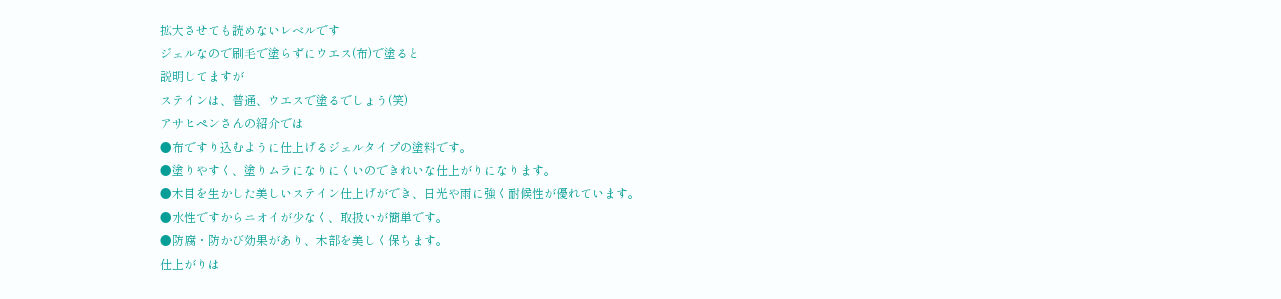拡大させても読めないレベルです
ジェルなので刷毛で塗らずにウエス(布)で塗ると
説明してますが
ステインは、普通、ウエスで塗るでしょう(笑)
アサヒペンさんの紹介では
●布ですり込むように仕上げるジェルタイプの塗料です。
●塗りやすく、塗りムラになりにくいのできれいな仕上がりになります。
●木目を生かした美しいステイン仕上げができ、日光や雨に強く耐候性が優れています。
●水性ですからニオイが少なく、取扱いが簡単です。
●防腐・防かび効果があり、木部を美しく保ちます。
仕上がりは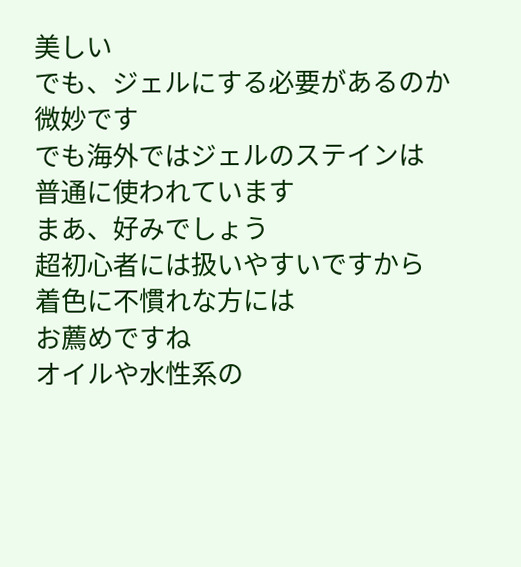美しい
でも、ジェルにする必要があるのか微妙です
でも海外ではジェルのステインは
普通に使われています
まあ、好みでしょう
超初心者には扱いやすいですから
着色に不慣れな方には
お薦めですね
オイルや水性系の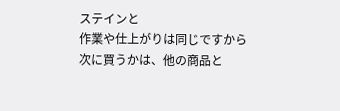ステインと
作業や仕上がりは同じですから
次に買うかは、他の商品と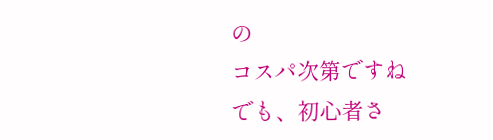の
コスパ次第ですね
でも、初心者さ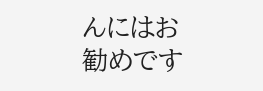んにはお勧めです